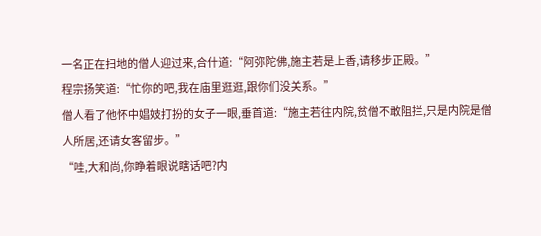一名正在扫地的僧人迎过来,合什道:“阿弥陀佛,施主若是上香,请移步正殿。”
程宗扬笑道:“忙你的吧,我在庙里逛逛,跟你们没关系。”
僧人看了他怀中娼妓打扮的女子一眼,垂首道:“施主若往内院,贫僧不敢阻拦,只是内院是僧人所居,还请女客留步。”
“哇,大和尚,你睁着眼说瞎话吧?内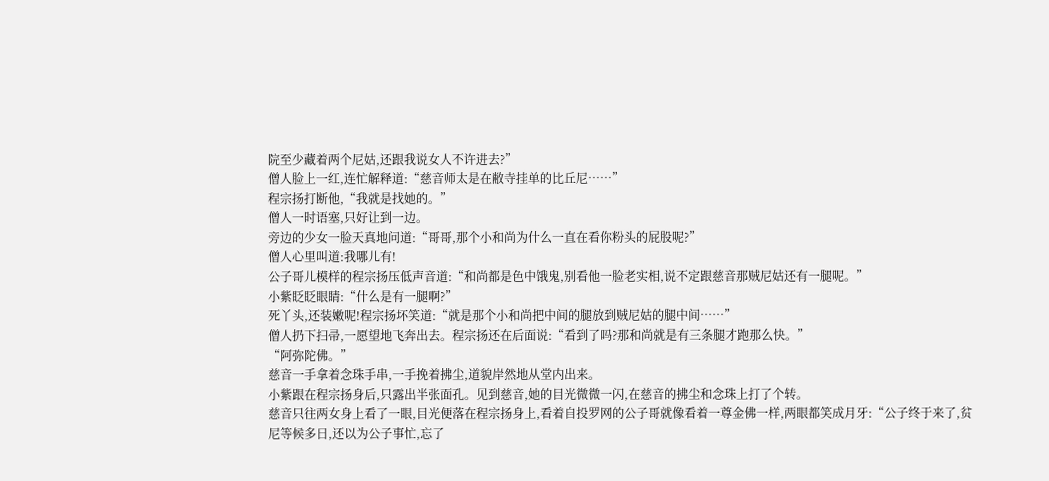院至少藏着两个尼姑,还跟我说女人不许进去?”
僧人脸上一红,连忙解释道:“慈音师太是在敝寺挂单的比丘尼……”
程宗扬打断他,“我就是找她的。”
僧人一时语塞,只好让到一边。
旁边的少女一脸天真地问道:“哥哥,那个小和尚为什么一直在看你粉头的屁股呢?”
僧人心里叫道:我哪儿有!
公子哥儿模样的程宗扬压低声音道:“和尚都是色中饿鬼,别看他一脸老实相,说不定跟慈音那贼尼姑还有一腿呢。”
小紫眨眨眼睛:“什么是有一腿啊?”
死丫头,还装嫩呢!程宗扬坏笑道:“就是那个小和尚把中间的腿放到贼尼姑的腿中间……”
僧人扔下扫帚,一愿望地飞奔出去。程宗扬还在后面说:“看到了吗?那和尚就是有三条腿才跑那么快。”
“阿弥陀佛。”
慈音一手拿着念珠手串,一手挽着拂尘,道貌岸然地从堂内出来。
小紫跟在程宗扬身后,只露出半张面孔。见到慈音,她的目光微微一闪,在慈音的拂尘和念珠上打了个转。
慈音只往两女身上看了一眼,目光便落在程宗扬身上,看着自投罗网的公子哥就像看着一尊金佛一样,两眼都笑成月牙:“公子终于来了,贫尼等候多日,还以为公子事忙,忘了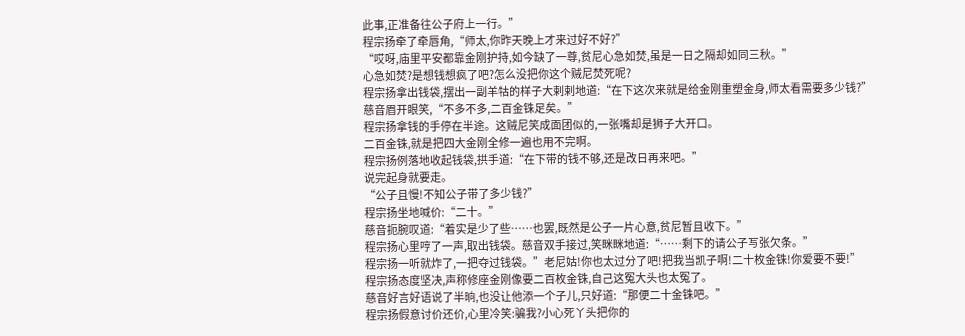此事,正准备往公子府上一行。”
程宗扬牵了牵唇角,“师太,你昨天晚上才来过好不好?”
“哎呀,庙里平安都靠金刚护持,如今缺了一尊,贫尼心急如焚,虽是一日之隔却如同三秋。”
心急如焚?是想钱想疯了吧?怎么没把你这个贼尼焚死呢?
程宗扬拿出钱袋,摆出一副羊牯的样子大剌剌地道:“在下这次来就是给金刚重塑金身,师太看需要多少钱?”
慈音眉开眼笑,“不多不多,二百金铢足矣。”
程宗扬拿钱的手停在半途。这贼尼笑成面团似的,一张嘴却是狮子大开口。
二百金铢,就是把四大金刚全修一遍也用不完啊。
程宗扬例落地收起钱袋,拱手道:“在下带的钱不够,还是改日再来吧。”
说完起身就要走。
“公子且慢!不知公子带了多少钱?”
程宗扬坐地喊价:“二十。”
慈音扼腕叹道:“着实是少了些……也罢,既然是公子一片心意,贫尼暂且收下。”
程宗扬心里哼了一声,取出钱袋。慈音双手接过,笑眯眯地道:“……剩下的请公子写张欠条。”
程宗扬一听就炸了,一把夺过钱袋。”老尼姑!你也太过分了吧!把我当凯子啊!二十枚金铢!你爱要不要!”
程宗扬态度坚决,声称修座金刚像要二百枚金铢,自己这冤大头也太冤了。
慈音好言好语说了半晌,也没让他添一个子儿,只好道:“那便二十金铢吧。”
程宗扬假意讨价还价,心里冷笑:骗我?小心死丫头把你的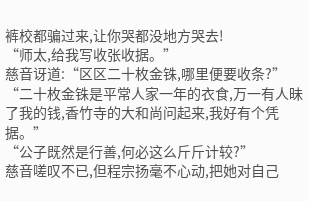裤校都骗过来,让你哭都没地方哭去!
“师太,给我写收张收据。”
慈音讶道:“区区二十枚金铢,哪里便要收条?”
“二十枚金铢是平常人家一年的衣食,万一有人昧了我的钱,香竹寺的大和尚问起来,我好有个凭据。”
“公子既然是行善,何必这么斤斤计较?”
慈音嗟叹不已,但程宗扬毫不心动,把她对自己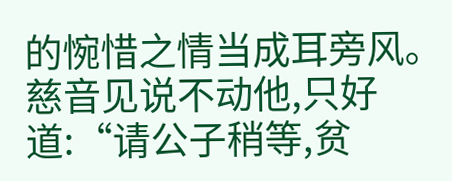的惋惜之情当成耳旁风。
慈音见说不动他,只好道:“请公子稍等,贫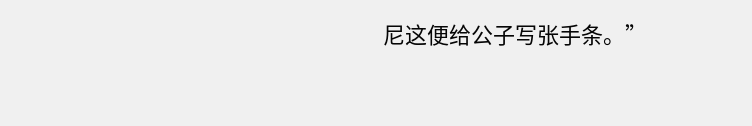尼这便给公子写张手条。”